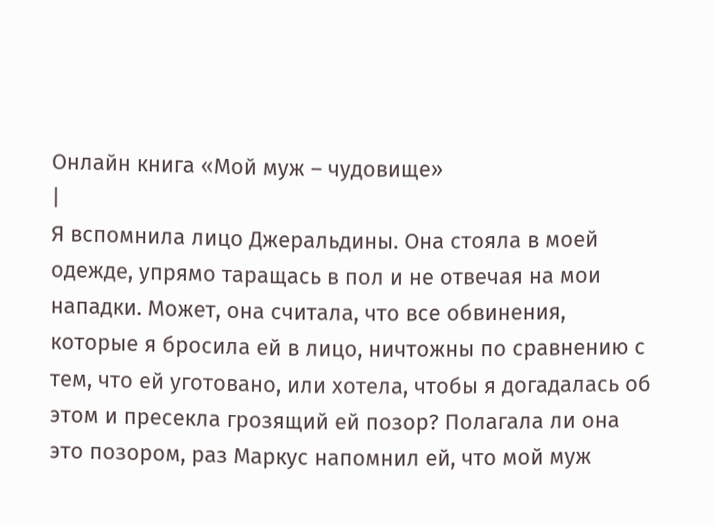Онлайн книга «Мой муж – чудовище»
|
Я вспомнила лицо Джеральдины. Она стояла в моей одежде, упрямо таращась в пол и не отвечая на мои нападки. Может, она считала, что все обвинения, которые я бросила ей в лицо, ничтожны по сравнению с тем, что ей уготовано, или хотела, чтобы я догадалась об этом и пресекла грозящий ей позор? Полагала ли она это позором, раз Маркус напомнил ей, что мой муж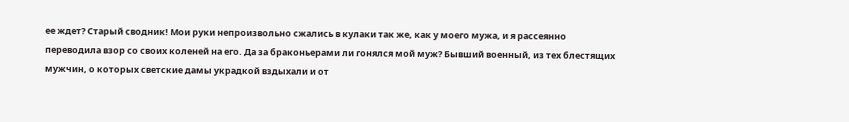ее ждет? Старый сводник! Мои руки непроизвольно сжались в кулаки так же, как у моего мужа, и я рассеянно переводила взор со своих коленей на его. Да за браконьерами ли гонялся мой муж? Бывший военный, из тех блестящих мужчин, о которых светские дамы украдкой вздыхали и от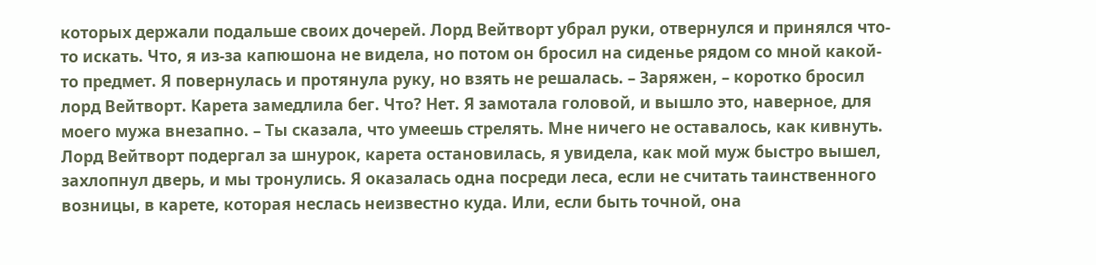которых держали подальше своих дочерей. Лорд Вейтворт убрал руки, отвернулся и принялся что-то искать. Что, я из-за капюшона не видела, но потом он бросил на сиденье рядом со мной какой-то предмет. Я повернулась и протянула руку, но взять не решалась. – Заряжен, – коротко бросил лорд Вейтворт. Карета замедлила бег. Что? Нет. Я замотала головой, и вышло это, наверное, для моего мужа внезапно. – Ты сказала, что умеешь стрелять. Мне ничего не оставалось, как кивнуть. Лорд Вейтворт подергал за шнурок, карета остановилась, я увидела, как мой муж быстро вышел, захлопнул дверь, и мы тронулись. Я оказалась одна посреди леса, если не считать таинственного возницы, в карете, которая неслась неизвестно куда. Или, если быть точной, она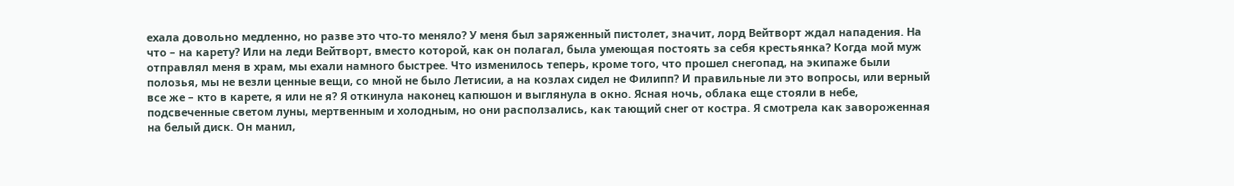ехала довольно медленно, но разве это что-то меняло? У меня был заряженный пистолет, значит, лорд Вейтворт ждал нападения. На что – на карету? Или на леди Вейтворт, вместо которой, как он полагал, была умеющая постоять за себя крестьянка? Когда мой муж отправлял меня в храм, мы ехали намного быстрее. Что изменилось теперь, кроме того, что прошел снегопад, на экипаже были полозья, мы не везли ценные вещи, со мной не было Летисии, а на козлах сидел не Филипп? И правильные ли это вопросы, или верный все же – кто в карете, я или не я? Я откинула наконец капюшон и выглянула в окно. Ясная ночь, облака еще стояли в небе, подсвеченные светом луны, мертвенным и холодным, но они расползались, как тающий снег от костра. Я смотрела как завороженная на белый диск. Он манил,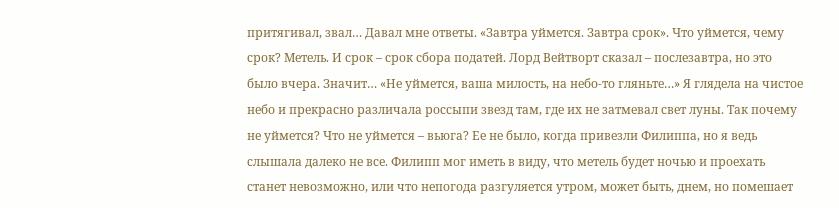притягивал, звал… Давал мне ответы. «Завтра уймется. Завтра срок». Что уймется, чему срок? Метель. И срок – срок сбора податей. Лорд Вейтворт сказал – послезавтра, но это было вчера. Значит… «Не уймется, ваша милость, на небо-то гляньте…» Я глядела на чистое небо и прекрасно различала россыпи звезд там, где их не затмевал свет луны. Так почему не уймется? Что не уймется – вьюга? Ее не было, когда привезли Филиппа, но я ведь слышала далеко не все. Филипп мог иметь в виду, что метель будет ночью и проехать станет невозможно, или что непогода разгуляется утром, может быть, днем, но помешает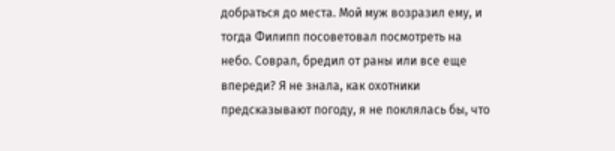добраться до места. Мой муж возразил ему, и тогда Филипп посоветовал посмотреть на небо. Соврал, бредил от раны или все еще впереди? Я не знала, как охотники предсказывают погоду, я не поклялась бы, что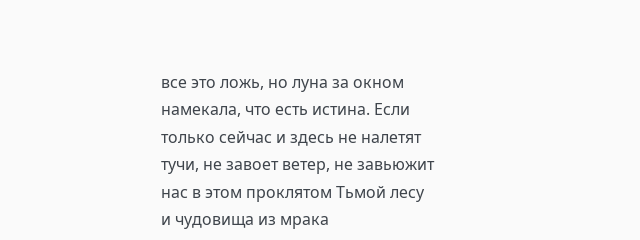все это ложь, но луна за окном намекала, что есть истина. Если только сейчас и здесь не налетят тучи, не завоет ветер, не завьюжит нас в этом проклятом Тьмой лесу и чудовища из мрака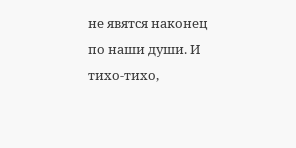не явятся наконец по наши души. И тихо-тихо,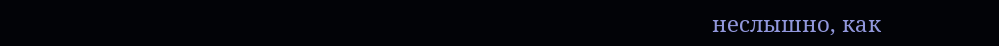неслышно, как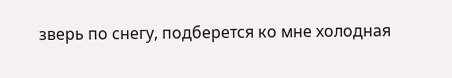зверь по снегу, подберется ко мне холодная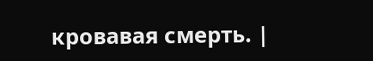кровавая смерть. |